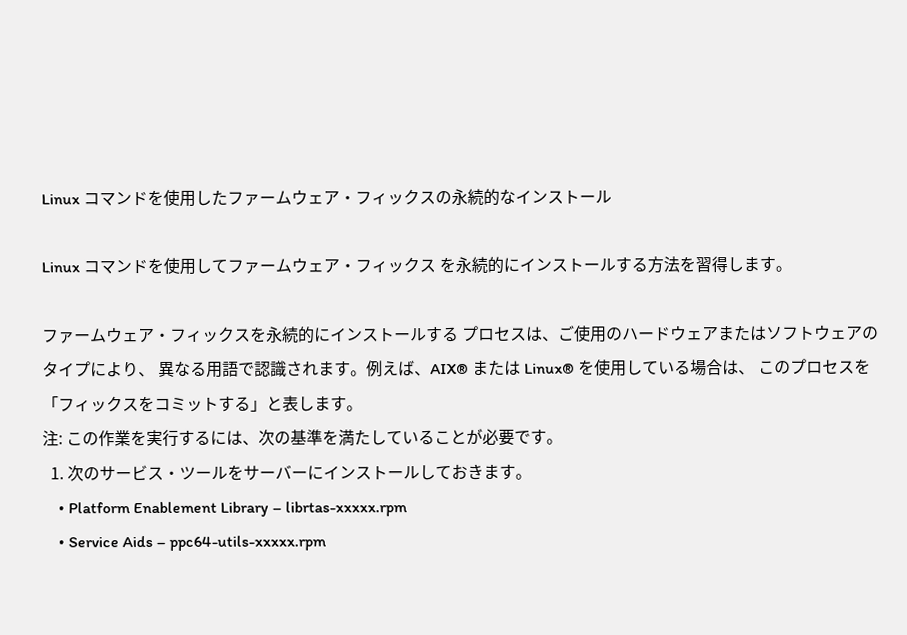Linux コマンドを使用したファームウェア・フィックスの永続的なインストール

Linux コマンドを使用してファームウェア・フィックス を永続的にインストールする方法を習得します。

ファームウェア・フィックスを永続的にインストールする プロセスは、ご使用のハードウェアまたはソフトウェアのタイプにより、 異なる用語で認識されます。例えば、AIX® または Linux® を使用している場合は、 このプロセスを「フィックスをコミットする」と表します。
注: この作業を実行するには、次の基準を満たしていることが必要です。
  1. 次のサービス・ツールをサーバーにインストールしておきます。
    • Platform Enablement Library – librtas-xxxxx.rpm
    • Service Aids – ppc64-utils-xxxxx.rpm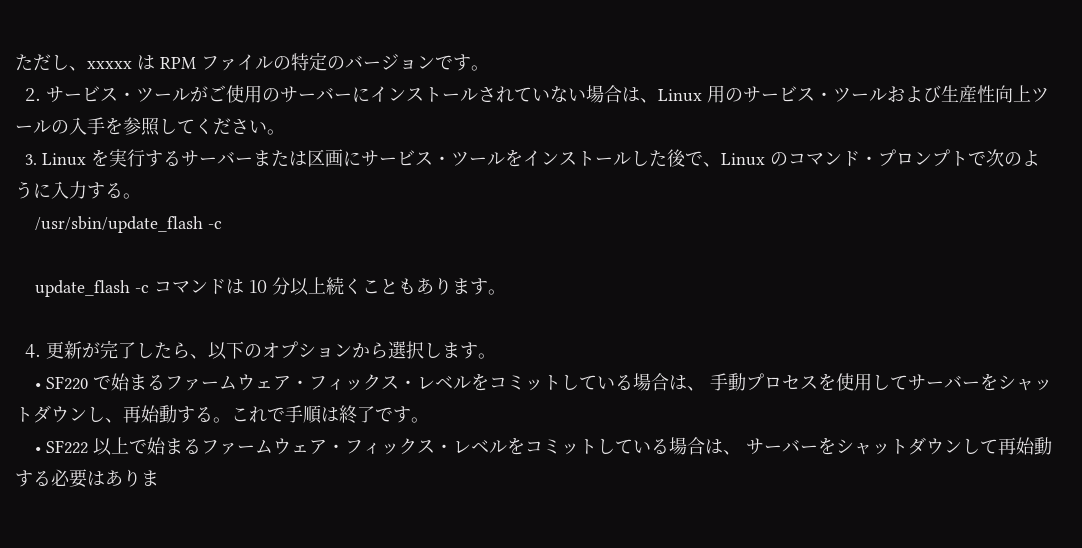ただし、xxxxx は RPM ファイルの特定のバージョンです。
  2. サービス・ツールがご使用のサーバーにインストールされていない場合は、Linux 用のサービス・ツールおよび生産性向上ツールの入手を参照してください。
  3. Linux を実行するサーバーまたは区画にサービス・ツールをインストールした後で、Linux のコマンド・プロンプトで次のように入力する。
    /usr/sbin/update_flash -c

    update_flash -c コマンドは 10 分以上続くこともあります。

  4. 更新が完了したら、以下のオプションから選択します。
    • SF220 で始まるファームウェア・フィックス・レベルをコミットしている場合は、 手動プロセスを使用してサーバーをシャットダウンし、再始動する。これで手順は終了です。
    • SF222 以上で始まるファームウェア・フィックス・レベルをコミットしている場合は、 サーバーをシャットダウンして再始動する必要はありま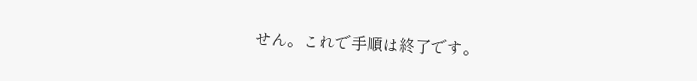せん。これで手順は終了です。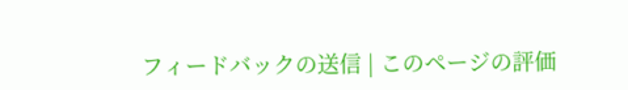フィードバックの送信 | このページの評価